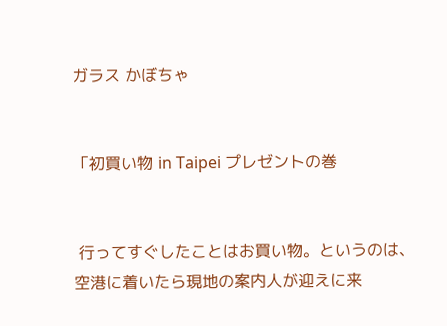ガラス かぼちゃ


「初買い物 in Taipei プレゼントの巻


 行ってすぐしたことはお買い物。というのは、空港に着いたら現地の案内人が迎えに来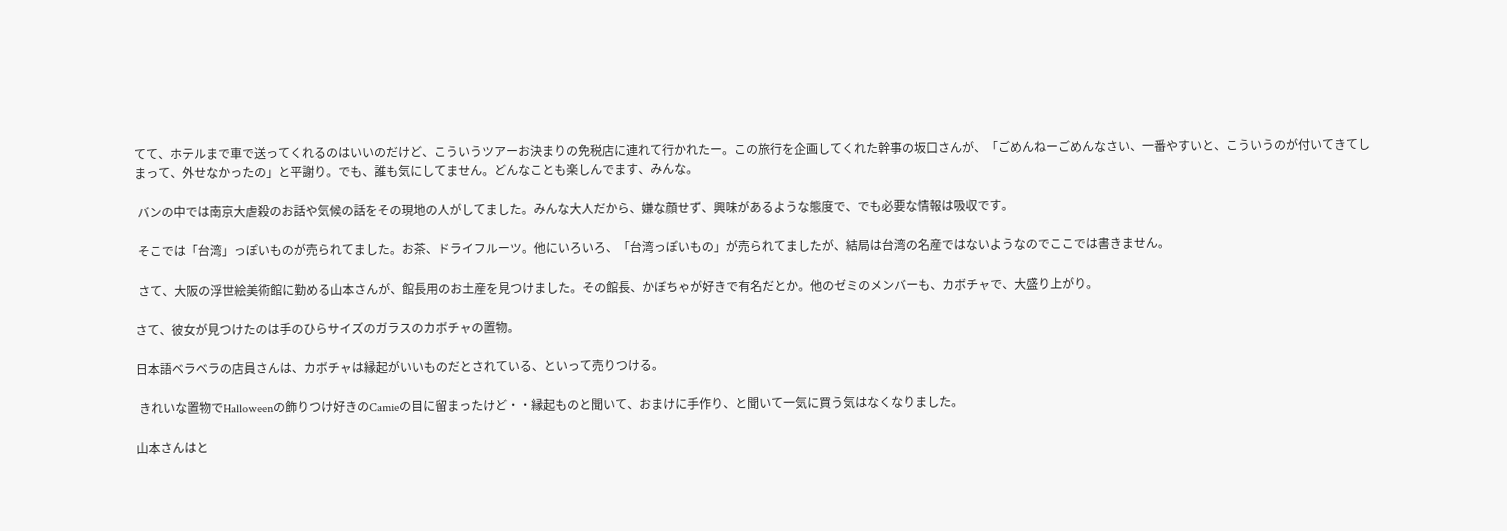てて、ホテルまで車で送ってくれるのはいいのだけど、こういうツアーお決まりの免税店に連れて行かれたー。この旅行を企画してくれた幹事の坂口さんが、「ごめんねーごめんなさい、一番やすいと、こういうのが付いてきてしまって、外せなかったの」と平謝り。でも、誰も気にしてません。どんなことも楽しんでます、みんな。

 バンの中では南京大虐殺のお話や気候の話をその現地の人がしてました。みんな大人だから、嫌な顔せず、興味があるような態度で、でも必要な情報は吸収です。

 そこでは「台湾」っぽいものが売られてました。お茶、ドライフルーツ。他にいろいろ、「台湾っぽいもの」が売られてましたが、結局は台湾の名産ではないようなのでここでは書きません。

 さて、大阪の浮世絵美術館に勤める山本さんが、館長用のお土産を見つけました。その館長、かぼちゃが好きで有名だとか。他のゼミのメンバーも、カボチャで、大盛り上がり。

さて、彼女が見つけたのは手のひらサイズのガラスのカボチャの置物。

日本語ベラベラの店員さんは、カボチャは縁起がいいものだとされている、といって売りつける。

 きれいな置物でHalloweenの飾りつけ好きのCamieの目に留まったけど・・縁起ものと聞いて、おまけに手作り、と聞いて一気に買う気はなくなりました。

山本さんはと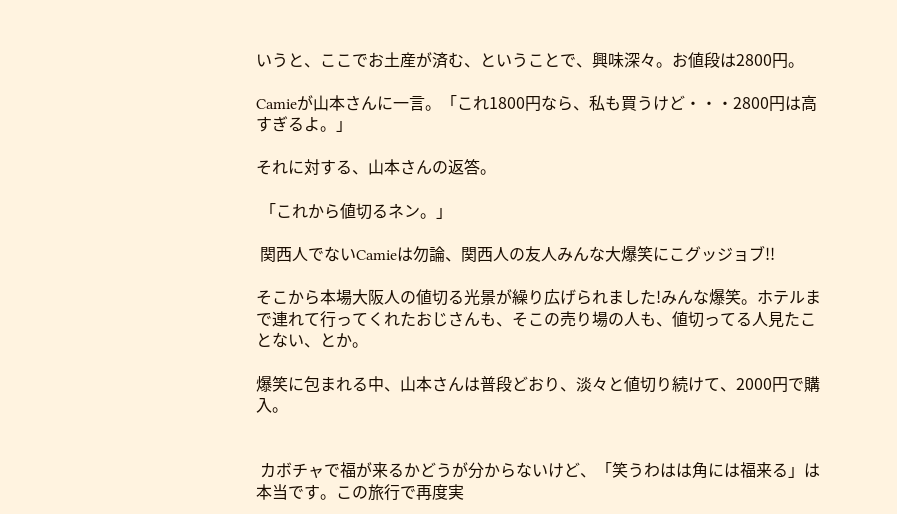いうと、ここでお土産が済む、ということで、興味深々。お値段は2800円。

Camieが山本さんに一言。「これ1800円なら、私も買うけど・・・2800円は高すぎるよ。」

それに対する、山本さんの返答。

 「これから値切るネン。」

 関西人でないCamieは勿論、関西人の友人みんな大爆笑にこグッジョブ!!

そこから本場大阪人の値切る光景が繰り広げられました!みんな爆笑。ホテルまで連れて行ってくれたおじさんも、そこの売り場の人も、値切ってる人見たことない、とか。

爆笑に包まれる中、山本さんは普段どおり、淡々と値切り続けて、2000円で購入。


 カボチャで福が来るかどうが分からないけど、「笑うわはは角には福来る」は本当です。この旅行で再度実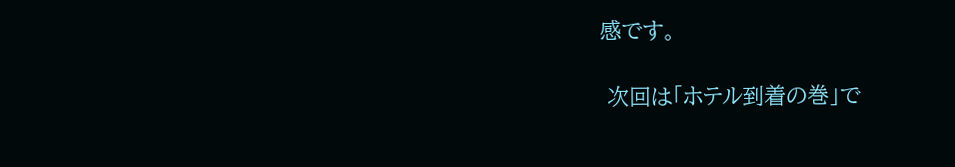感です。

 次回は「ホテル到着の巻」で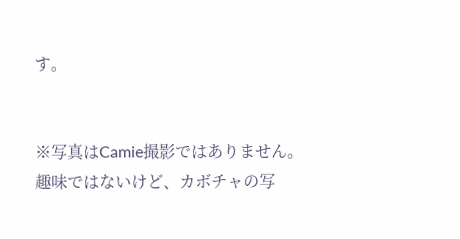す。


※写真はCamie撮影ではありません。趣味ではないけど、カボチャの写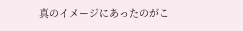真のイメージにあったのがこ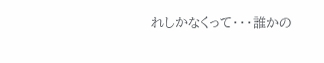れしかなくって・・・誰かの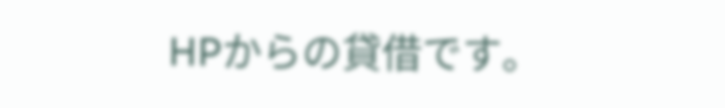HPからの貸借です。